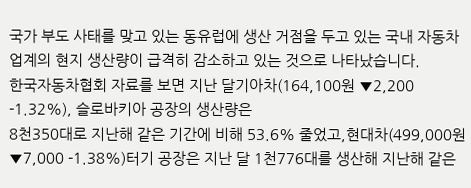국가 부도 사태를 맞고 있는 동유럽에 생산 거점을 두고 있는 국내 자동차 업계의 현지 생산량이 급격히 감소하고 있는 것으로 나타났습니다.
한국자동차협회 자료를 보면 지난 달기아차(164,100원 ▼2,200 -1.32%), 슬로바키아 공장의 생산량은
8천350대로 지난해 같은 기간에 비해 53.6% 줄었고,현대차(499,000원 ▼7,000 -1.38%)터기 공장은 지난 달 1천776대를 생산해 지난해 같은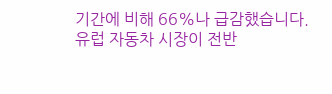기간에 비해 66%나 급감했습니다.
유럽 자동차 시장이 전반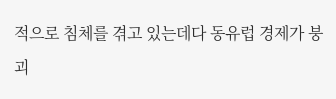적으로 침체를 겪고 있는데다 동유럽 경제가 붕괴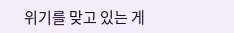위기를 맞고 있는 게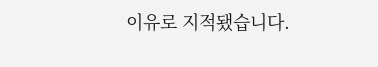이유로 지적됐습니다.